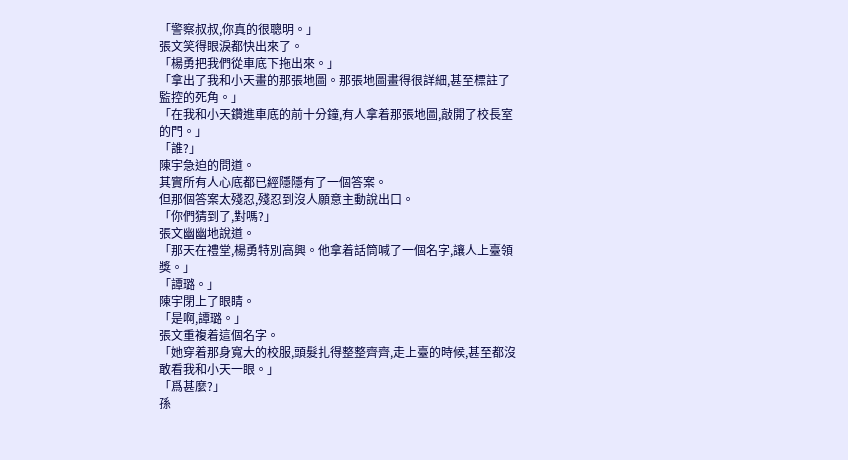「警察叔叔,你真的很聰明。」
張文笑得眼淚都快出來了。
「楊勇把我們從車底下拖出來。」
「拿出了我和小天畫的那張地圖。那張地圖畫得很詳細,甚至標註了監控的死角。」
「在我和小天鑽進車底的前十分鐘,有人拿着那張地圖,敲開了校長室的門。」
「誰?」
陳宇急迫的問道。
其實所有人心底都已經隱隱有了一個答案。
但那個答案太殘忍,殘忍到沒人願意主動說出口。
「你們猜到了,對嗎?」
張文幽幽地說道。
「那天在禮堂,楊勇特別高興。他拿着話筒喊了一個名字,讓人上臺領獎。」
「譚璐。」
陳宇閉上了眼睛。
「是啊,譚璐。」
張文重複着這個名字。
「她穿着那身寬大的校服,頭髮扎得整整齊齊,走上臺的時候,甚至都沒敢看我和小天一眼。」
「爲甚麼?」
孫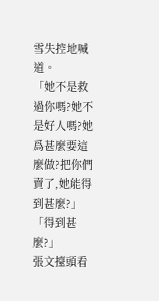雪失控地喊道。
「她不是救過你嗎?她不是好人嗎?她爲甚麼要這麼做?把你們賣了,她能得到甚麼?」
「得到甚麼?」
張文擡頭看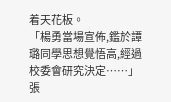着天花板。
「楊勇當場宣佈,鑑於譚璐同學思想覺悟高,經過校委會研究決定……」
張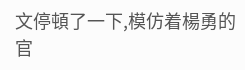文停頓了一下,模仿着楊勇的官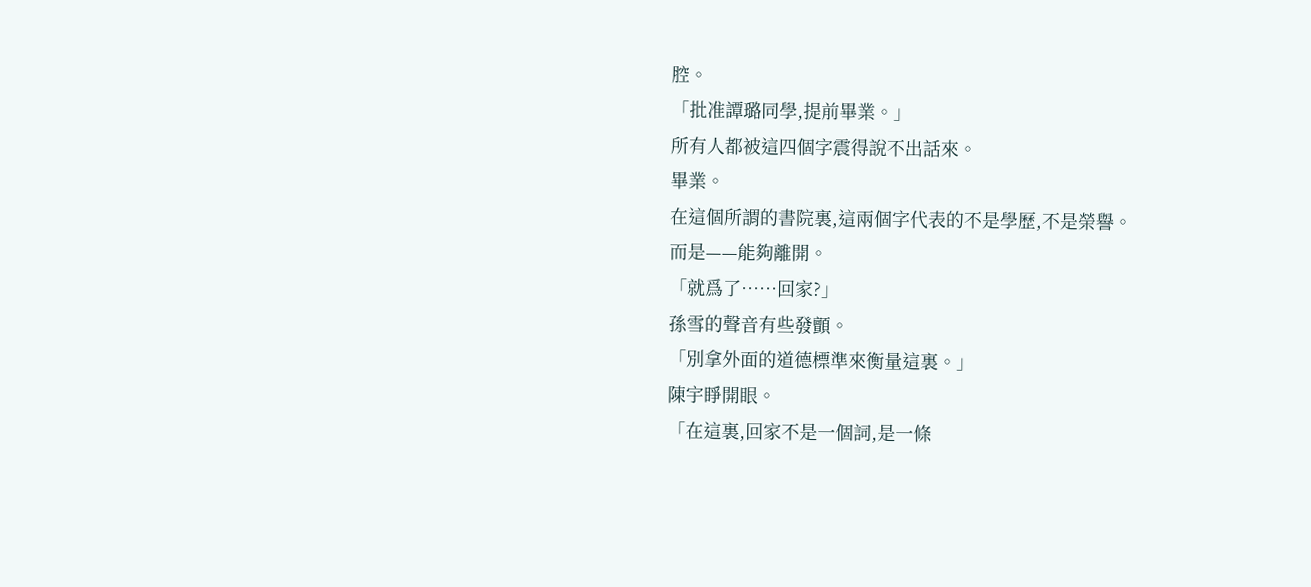腔。
「批准譚璐同學,提前畢業。」
所有人都被這四個字震得說不出話來。
畢業。
在這個所謂的書院裏,這兩個字代表的不是學歷,不是榮譽。
而是——能夠離開。
「就爲了……回家?」
孫雪的聲音有些發顫。
「別拿外面的道德標準來衡量這裏。」
陳宇睜開眼。
「在這裏,回家不是一個詞,是一條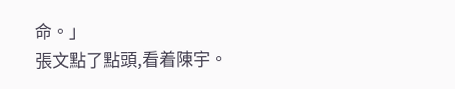命。」
張文點了點頭,看着陳宇。